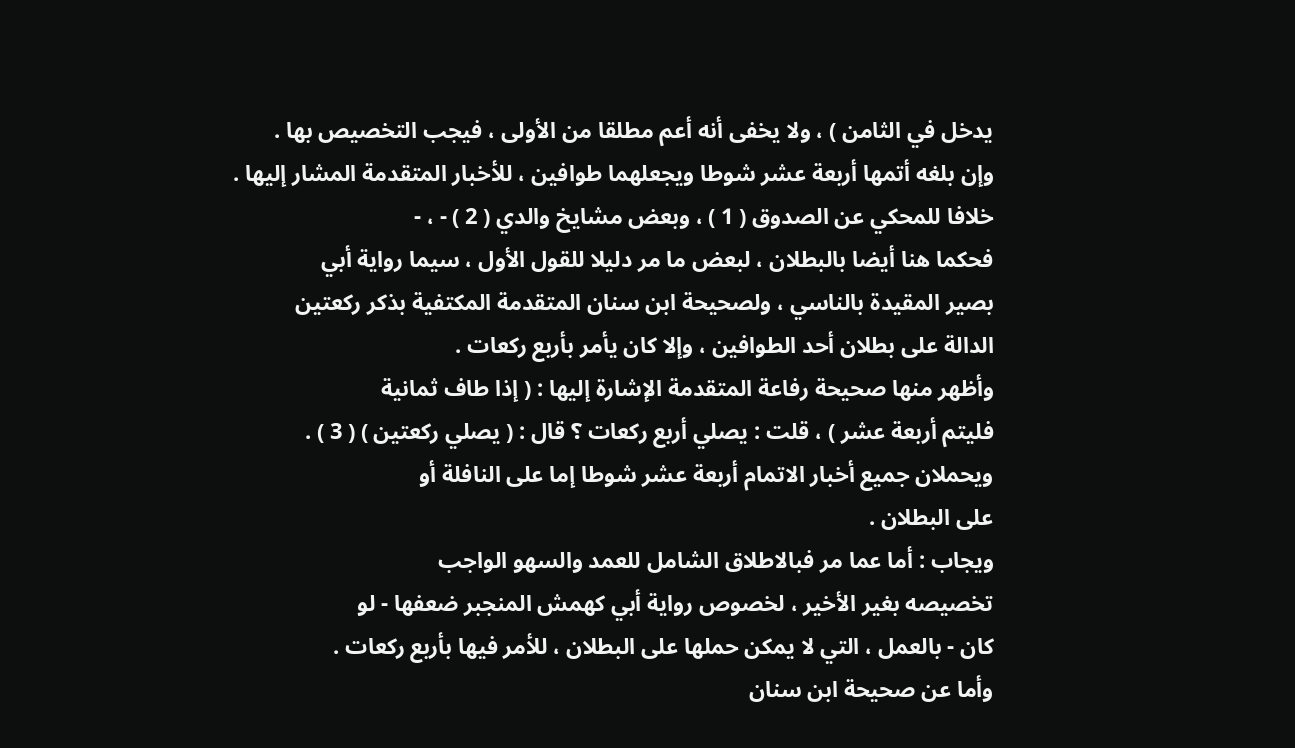يدخل في الثامن ) ، ولا يخفى أنه أعم مطلقا من الأولى ، فيجب التخصيص بها .
وإن بلغه أتمها أربعة عشر شوطا ويجعلهما طوافين ، للأخبار المتقدمة المشار إليها .
خلافا للمحكي عن الصدوق ( 1 ) ، وبعض مشايخ والدي ( 2 ) - ، -
فحكما هنا أيضا بالبطلان ، لبعض ما مر دليلا للقول الأول ، سيما رواية أبي
بصير المقيدة بالناسي ، ولصحيحة ابن سنان المتقدمة المكتفية بذكر ركعتين
الدالة على بطلان أحد الطوافين ، وإلا كان يأمر بأربع ركعات .
وأظهر منها صحيحة رفاعة المتقدمة الإشارة إليها : ( إذا طاف ثمانية
فليتم أربعة عشر ) ، قلت : يصلي أربع ركعات ؟ قال : ( يصلي ركعتين ) ( 3 ) .
ويحملان جميع أخبار الاتمام أربعة عشر شوطا إما على النافلة أو
على البطلان .
ويجاب : أما عما مر فبالاطلاق الشامل للعمد والسهو الواجب
تخصيصه بغير الأخير ، لخصوص رواية أبي كهمش المنجبر ضعفها - لو
كان - بالعمل ، التي لا يمكن حملها على البطلان ، للأمر فيها بأربع ركعات .
وأما عن صحيحة ابن سنان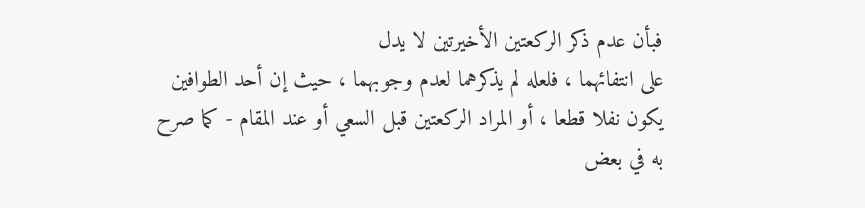فبأن عدم ذكر الركعتين الأخيرتين لا يدل
على انتفائهما ، فلعله لم يذكرهما لعدم وجوبهما ، حيث إن أحد الطوافين
يكون نفلا قطعا ، أو المراد الركعتين قبل السعي أو عند المقام - كما صرح
به في بعض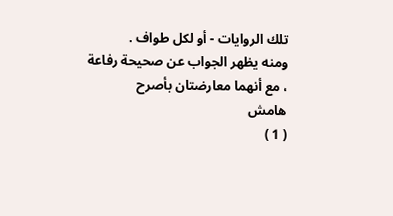تلك الروايات - أو لكل طواف .
ومنه يظهر الجواب عن صحيحة رفاعة ، مع أنهما معارضتان بأصرح
هامش
( 1 )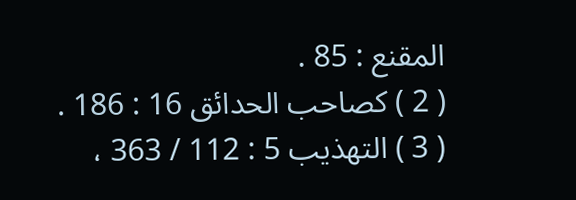المقنع : 85 .
( 2 ) كصاحب الحدائق 16 : 186 .
( 3 ) التهذيب 5 : 112 / 363 ،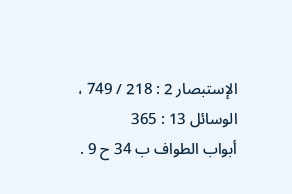الإستبصار 2 : 218 / 749 ، الوسائل 13 : 365
أبواب الطواف ب 34 ح 9 .